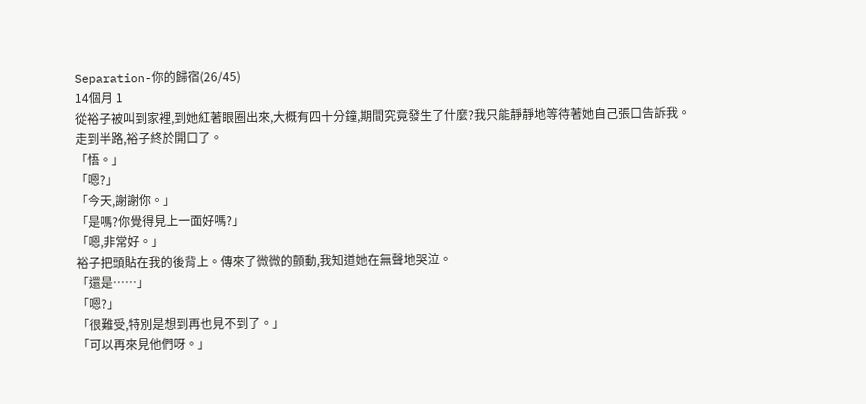Separation-你的歸宿(26/45)
14個月 1
從裕子被叫到家裡,到她紅著眼圈出來,大概有四十分鐘,期間究竟發生了什麼?我只能靜靜地等待著她自己張口告訴我。
走到半路,裕子終於開口了。
「悟。」
「嗯?」
「今天,謝謝你。」
「是嗎?你覺得見上一面好嗎?」
「嗯,非常好。」
裕子把頭貼在我的後背上。傳來了微微的顫動,我知道她在無聲地哭泣。
「還是……」
「嗯?」
「很難受,特別是想到再也見不到了。」
「可以再來見他們呀。」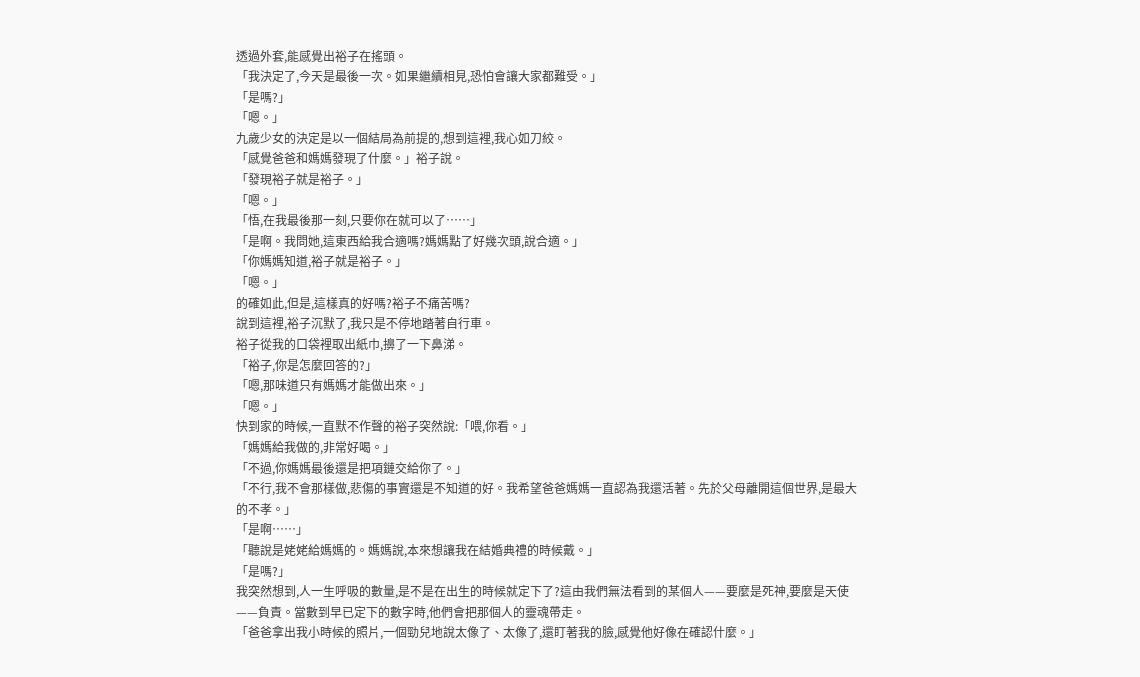透過外套,能感覺出裕子在搖頭。
「我決定了,今天是最後一次。如果繼續相見,恐怕會讓大家都難受。」
「是嗎?」
「嗯。」
九歲少女的決定是以一個結局為前提的,想到這裡,我心如刀絞。
「感覺爸爸和媽媽發現了什麼。」裕子說。
「發現裕子就是裕子。」
「嗯。」
「悟,在我最後那一刻,只要你在就可以了……」
「是啊。我問她,這東西給我合適嗎?媽媽點了好幾次頭,說合適。」
「你媽媽知道,裕子就是裕子。」
「嗯。」
的確如此,但是,這樣真的好嗎?裕子不痛苦嗎?
說到這裡,裕子沉默了,我只是不停地踏著自行車。
裕子從我的口袋裡取出紙巾,擤了一下鼻涕。
「裕子,你是怎麼回答的?」
「嗯,那味道只有媽媽才能做出來。」
「嗯。」
快到家的時候,一直默不作聲的裕子突然說:「喂,你看。」
「媽媽給我做的,非常好喝。」
「不過,你媽媽最後還是把項鏈交給你了。」
「不行,我不會那樣做,悲傷的事實還是不知道的好。我希望爸爸媽媽一直認為我還活著。先於父母離開這個世界,是最大的不孝。」
「是啊……」
「聽說是姥姥給媽媽的。媽媽說,本來想讓我在結婚典禮的時候戴。」
「是嗎?」
我突然想到,人一生呼吸的數量,是不是在出生的時候就定下了?這由我們無法看到的某個人——要麼是死神,要麼是天使——負責。當數到早已定下的數字時,他們會把那個人的靈魂帶走。
「爸爸拿出我小時候的照片,一個勁兒地說太像了、太像了,還盯著我的臉,感覺他好像在確認什麼。」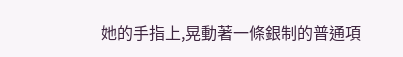她的手指上,晃動著一條銀制的普通項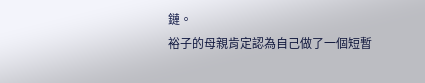鏈。
裕子的母親肯定認為自己做了一個短暫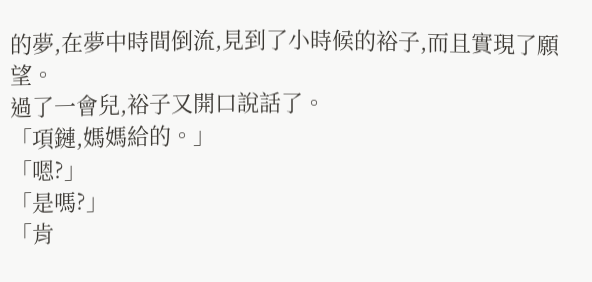的夢,在夢中時間倒流,見到了小時候的裕子,而且實現了願望。
過了一會兒,裕子又開口說話了。
「項鏈,媽媽給的。」
「嗯?」
「是嗎?」
「肯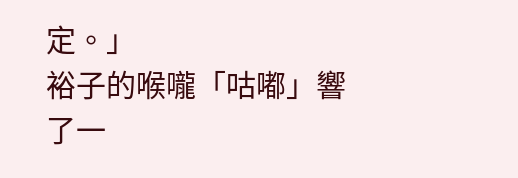定。」
裕子的喉嚨「咕嘟」響了一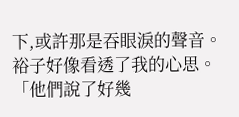下,或許那是吞眼淚的聲音。
裕子好像看透了我的心思。
「他們說了好幾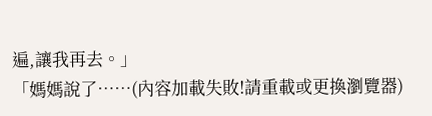遍,讓我再去。」
「媽媽說了……(內容加載失敗!請重載或更換瀏覽器)